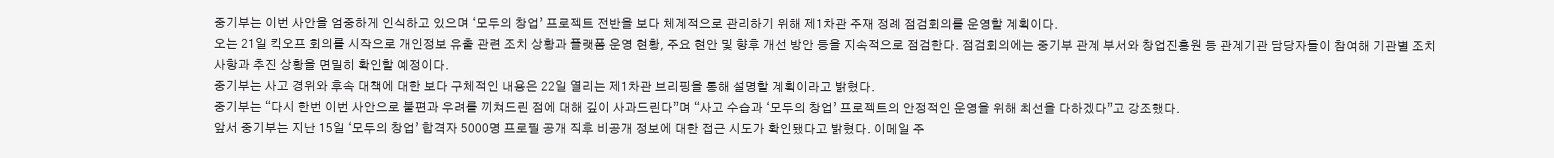중기부는 이번 사안을 엄중하게 인식하고 있으며 ‘모두의 창업’ 프로젝트 전반을 보다 체계적으로 관리하기 위해 제1차관 주재 정례 점검회의를 운영할 계획이다.
오는 21일 킥오프 회의를 시작으로 개인정보 유출 관련 조치 상황과 플랫폼 운영 현황, 주요 현안 및 향후 개선 방안 등을 지속적으로 점검한다. 점검회의에는 중기부 관계 부서와 창업진흥원 등 관계기관 담당자들이 참여해 기관별 조치 사항과 추진 상황을 면밀히 확인할 예정이다.
중기부는 사고 경위와 후속 대책에 대한 보다 구체적인 내용은 22일 열리는 제1차관 브리핑을 통해 설명할 계획이라고 밝혔다.
중기부는 “다시 한번 이번 사안으로 불편과 우려를 끼쳐드린 점에 대해 깊이 사과드린다”며 “사고 수습과 ‘모두의 창업’ 프로젝트의 안정적인 운영을 위해 최선을 다하겠다”고 강조했다.
앞서 중기부는 지난 15일 ‘모두의 창업’ 합격자 5000명 프로필 공개 직후 비공개 정보에 대한 접근 시도가 확인됐다고 밝혔다. 이메일 주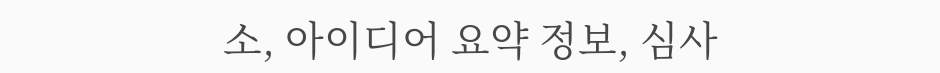소, 아이디어 요약 정보, 심사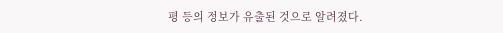평 등의 정보가 유출된 것으로 알려졌다.